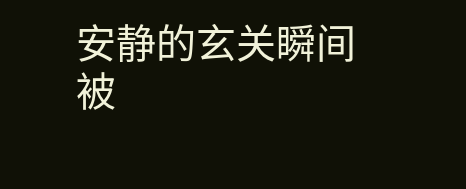安静的玄关瞬间被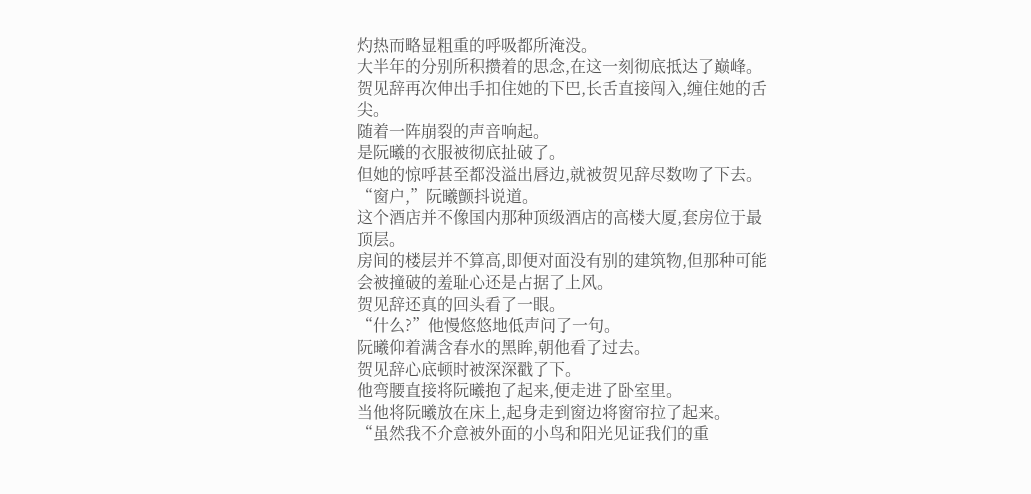灼热而略显粗重的呼吸都所淹没。
大半年的分别所积攒着的思念,在这一刻彻底抵达了巅峰。
贺见辞再次伸出手扣住她的下巴,长舌直接闯入,缠住她的舌尖。
随着一阵崩裂的声音响起。
是阮曦的衣服被彻底扯破了。
但她的惊呼甚至都没溢出唇边,就被贺见辞尽数吻了下去。
“窗户,”阮曦颤抖说道。
这个酒店并不像国内那种顶级酒店的高楼大厦,套房位于最顶层。
房间的楼层并不算高,即便对面没有别的建筑物,但那种可能会被撞破的羞耻心还是占据了上风。
贺见辞还真的回头看了一眼。
“什么?”他慢悠悠地低声问了一句。
阮曦仰着满含春水的黑眸,朝他看了过去。
贺见辞心底顿时被深深戳了下。
他弯腰直接将阮曦抱了起来,便走进了卧室里。
当他将阮曦放在床上,起身走到窗边将窗帘拉了起来。
“虽然我不介意被外面的小鸟和阳光见证我们的重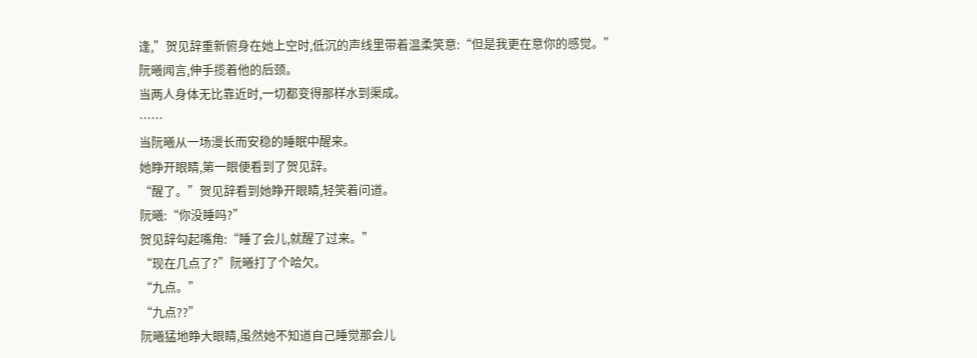逢,”贺见辞重新俯身在她上空时,低沉的声线里带着温柔笑意:“但是我更在意你的感觉。”
阮曦闻言,伸手揽着他的后颈。
当两人身体无比靠近时,一切都变得那样水到渠成。
……
当阮曦从一场漫长而安稳的睡眠中醒来。
她睁开眼睛,第一眼便看到了贺见辞。
“醒了。”贺见辞看到她睁开眼睛,轻笑着问道。
阮曦:“你没睡吗?”
贺见辞勾起嘴角:“睡了会儿,就醒了过来。”
“现在几点了?”阮曦打了个哈欠。
“九点。”
“九点??”
阮曦猛地睁大眼睛,虽然她不知道自己睡觉那会儿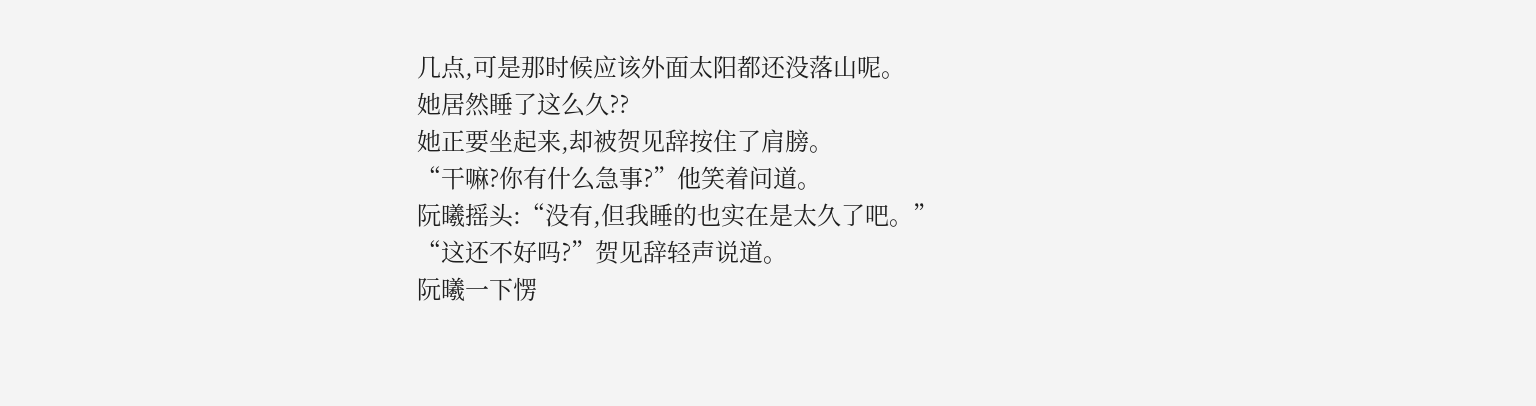几点,可是那时候应该外面太阳都还没落山呢。
她居然睡了这么久??
她正要坐起来,却被贺见辞按住了肩膀。
“干嘛?你有什么急事?”他笑着问道。
阮曦摇头:“没有,但我睡的也实在是太久了吧。”
“这还不好吗?”贺见辞轻声说道。
阮曦一下愣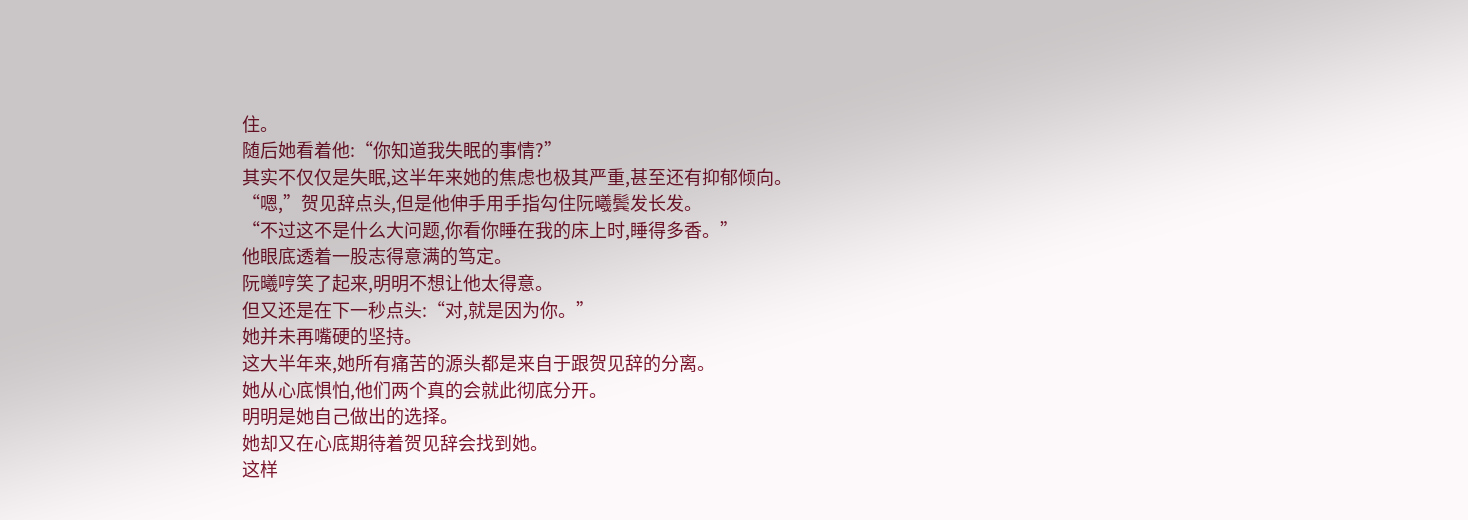住。
随后她看着他:“你知道我失眠的事情?”
其实不仅仅是失眠,这半年来她的焦虑也极其严重,甚至还有抑郁倾向。
“嗯,”贺见辞点头,但是他伸手用手指勾住阮曦鬓发长发。
“不过这不是什么大问题,你看你睡在我的床上时,睡得多香。”
他眼底透着一股志得意满的笃定。
阮曦哼笑了起来,明明不想让他太得意。
但又还是在下一秒点头:“对,就是因为你。”
她并未再嘴硬的坚持。
这大半年来,她所有痛苦的源头都是来自于跟贺见辞的分离。
她从心底惧怕,他们两个真的会就此彻底分开。
明明是她自己做出的选择。
她却又在心底期待着贺见辞会找到她。
这样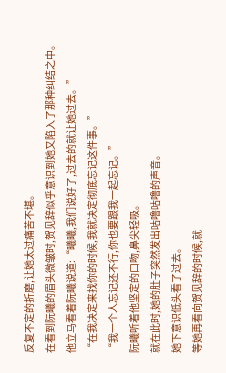反复不定的折磨,让她太过痛苦不堪。
在看到阮曦的眉头微皱时,贺见辞似乎意识到她又陷入了那种纠结之中。
他立马看着阮曦说道:“曦曦,我们说好了,过去的就让她过去。”
“在我决定来找你的时候,我就决定彻底忘记这件事。”
“我一个人忘记还不行,你也要跟我一起忘记。”
阮曦听着他坚定的口吻,鼻尖轻吸。
就在此时,她的肚子突然发出咕噜咕噜的声音。
她下意识低头看了过去。
等她再看向贺见辞的时候,就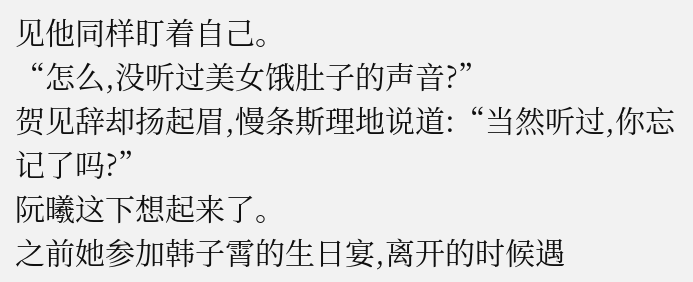见他同样盯着自己。
“怎么,没听过美女饿肚子的声音?”
贺见辞却扬起眉,慢条斯理地说道:“当然听过,你忘记了吗?”
阮曦这下想起来了。
之前她参加韩子霄的生日宴,离开的时候遇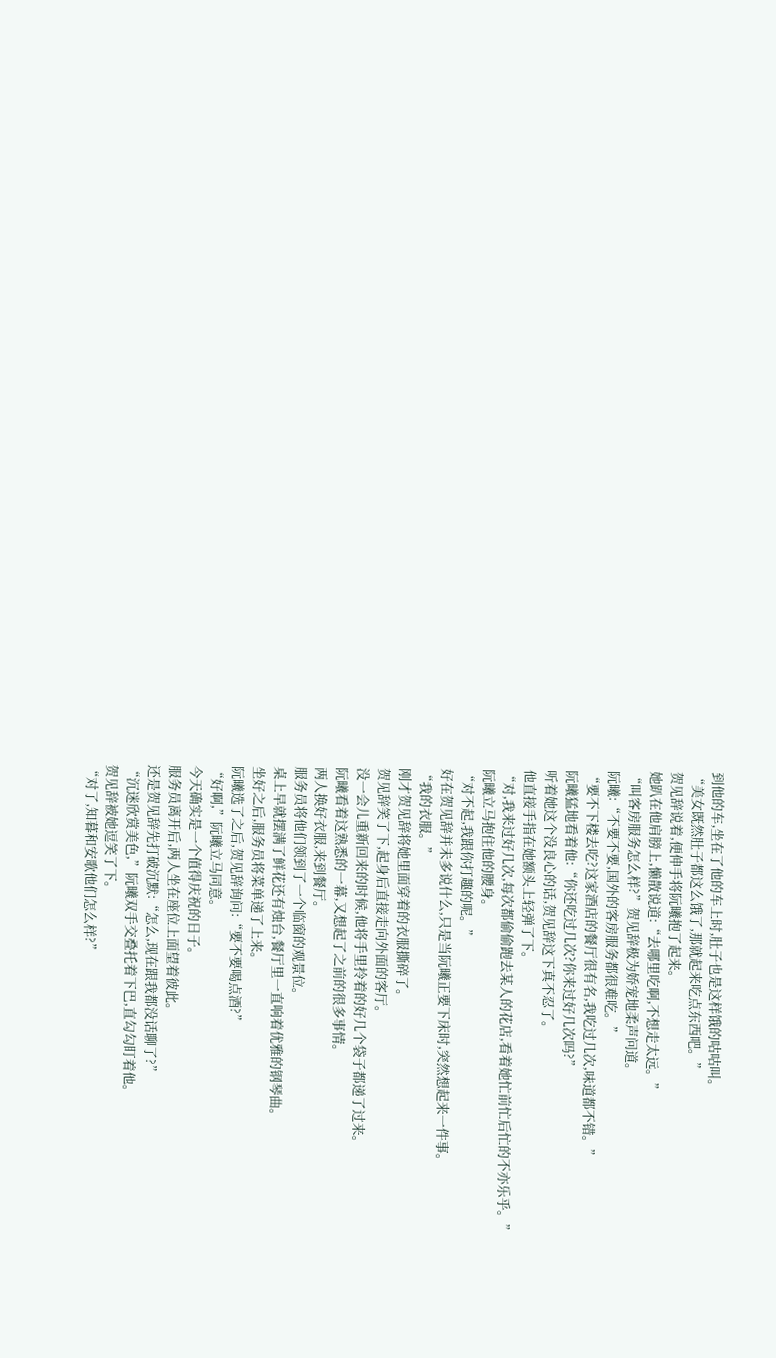到他的车,坐在了他的车上时,肚子也是这样饿的咕咕叫。
“美女既然肚子都这么饿了,那就起来吃点东西吧。”
贺见辞说着,便伸手将阮曦抱了起来。
她趴在他肩膀上,懒散说道:“去哪里吃啊,不想走太远。”
“叫客房服务怎么样?”贺见辞极为娇宠地柔声问道。
阮曦:“不要不要,国外的客房服务都很难吃。”
“要不下楼去吃?这家酒店的餐厅很有名,我吃过几次,味道都不错。”
阮曦猛地看着他:“你还吃过几次?你来过好几次吗?”
听着她这个没良心的话,贺见辞这下真不忍了。
他直接手指在她额头上轻弹了下。
“对,我来过好几次,每次都偷偷跑去某人的花店,看着她忙前忙后忙的不亦乐乎。”
阮曦立马抱住他的腰身。
“对不起,我跟你打趣的呢。”
好在贺见辞并未多说什么,只是当阮曦正要下床时,突然想起来一件事。
“我的衣服。”
刚才贺见辞将她里面穿着的衣服撕碎了。
贺见辞笑了下,起身后直接走向外面的客厅。
没一会儿重新回来的时候,他将手里拎着的好几个袋子都递了过来。
阮曦看着这熟悉的一幕,又想起了之前的很多事情。
两人换好衣服,来到餐厅。
服务员将他们领到了一个临窗的观景位。
桌上早就摆满了鲜花还有烛台,餐厅里一直响着优雅的钢琴曲。
坐好之后,服务员将菜单递了上来。
阮曦选了之后,贺见辞询问:“要不要喝点酒?”
“好啊,”阮曦立马同意。
今天确实是一个值得庆祝的日子。
服务员离开后,两人坐在座位上面望着彼此。
还是贺见辞先打破沉默:“怎么,现在跟我都没话聊了?”
“沉迷欣赏美色,”阮曦双手交叠托着下巴,直勾勾盯着他。
贺见辞被她逗笑了下。
“对了,知暮和安歌他们怎么样?”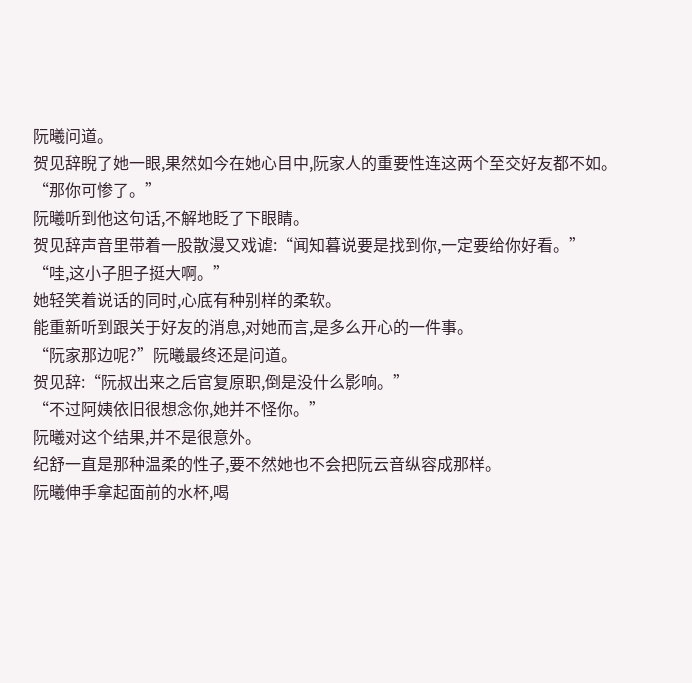阮曦问道。
贺见辞睨了她一眼,果然如今在她心目中,阮家人的重要性连这两个至交好友都不如。
“那你可惨了。”
阮曦听到他这句话,不解地眨了下眼睛。
贺见辞声音里带着一股散漫又戏谑:“闻知暮说要是找到你,一定要给你好看。”
“哇,这小子胆子挺大啊。”
她轻笑着说话的同时,心底有种别样的柔软。
能重新听到跟关于好友的消息,对她而言,是多么开心的一件事。
“阮家那边呢?”阮曦最终还是问道。
贺见辞:“阮叔出来之后官复原职,倒是没什么影响。”
“不过阿姨依旧很想念你,她并不怪你。”
阮曦对这个结果,并不是很意外。
纪舒一直是那种温柔的性子,要不然她也不会把阮云音纵容成那样。
阮曦伸手拿起面前的水杯,喝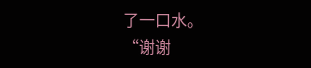了一口水。
“谢谢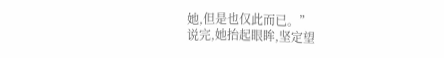她,但是也仅此而已。”
说完,她抬起眼眸,坚定望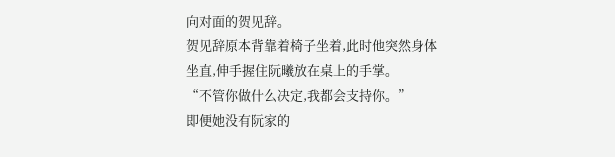向对面的贺见辞。
贺见辞原本背靠着椅子坐着,此时他突然身体坐直,伸手握住阮曦放在桌上的手掌。
“不管你做什么决定,我都会支持你。”
即便她没有阮家的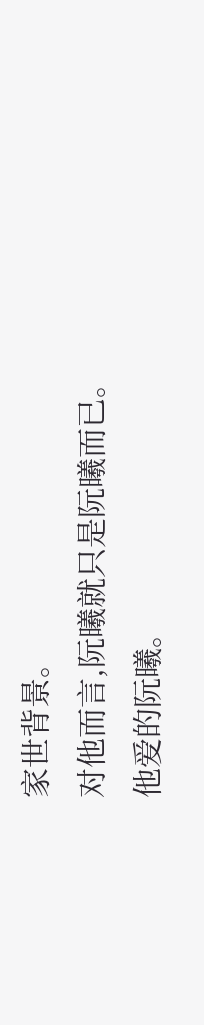家世背景。
对他而言,阮曦就只是阮曦而已。
他爱的阮曦。